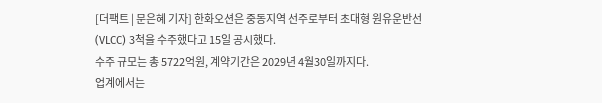[더팩트 | 문은혜 기자] 한화오션은 중동지역 선주로부터 초대형 원유운반선(VLCC) 3척을 수주했다고 15일 공시했다.
수주 규모는 총 5722억원, 계약기간은 2029년 4월30일까지다.
업계에서는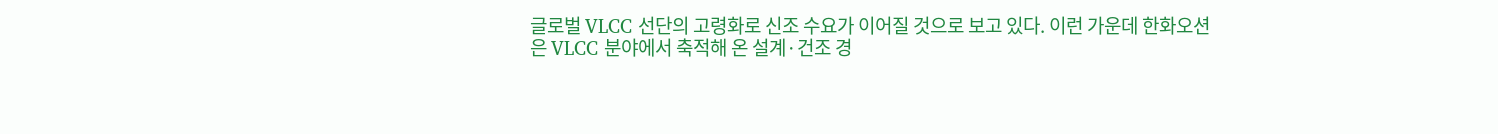글로벌 VLCC 선단의 고령화로 신조 수요가 이어질 것으로 보고 있다. 이런 가운데 한화오션은 VLCC 분야에서 축적해 온 설계·건조 경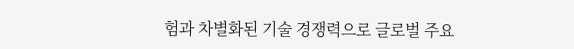험과 차별화된 기술 경쟁력으로 글로벌 주요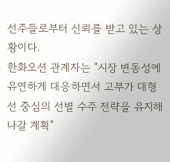선주들로부터 신뢰를 받고 있는 상황이다.
한화오션 관계자는 "시장 변동성에 유연하게 대응하면서 고부가 대형선 중심의 선별 수주 전략을 유지해 나갈 계획"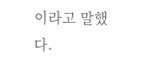이라고 말했다.